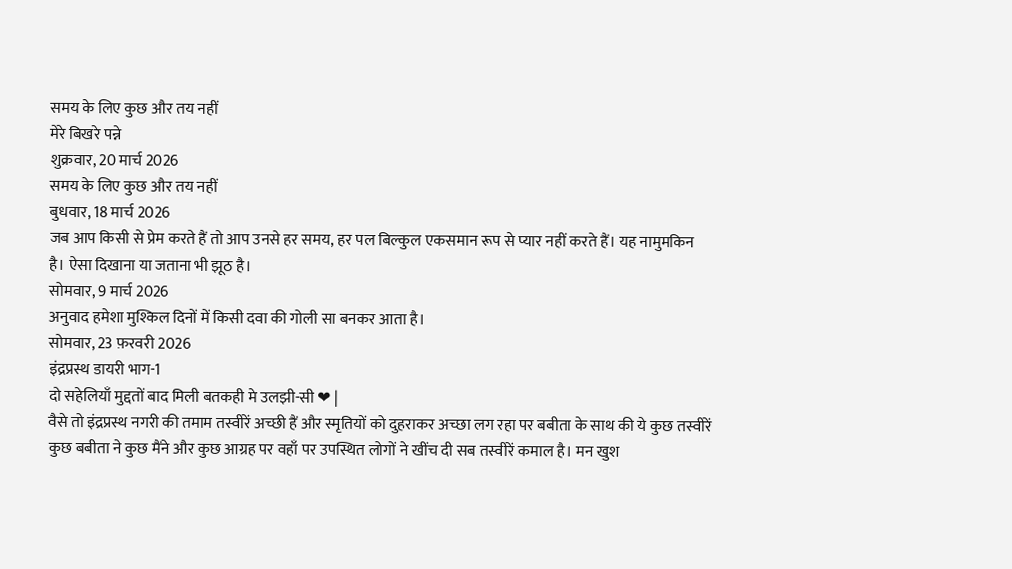समय के लिए कुछ और तय नहीं
मेरे बिखरे पन्ने
शुक्रवार, 20 मार्च 2026
समय के लिए कुछ और तय नहीं
बुधवार, 18 मार्च 2026
जब आप किसी से प्रेम करते हैं तो आप उनसे हर समय, हर पल बिल्कुल एकसमान रूप से प्यार नहीं करते हैं। यह नामुमकिन है। ऐसा दिखाना या जताना भी झूठ है।
सोमवार, 9 मार्च 2026
अनुवाद हमेशा मुश्किल दिनों में किसी दवा की गोली सा बनकर आता है।
सोमवार, 23 फ़रवरी 2026
इंद्रप्रस्थ डायरी भाग-1
दो सहेलियाँ मुद्दतों बाद मिली बतकही मे उलझी-सी ❤ |
वैसे तो इंद्रप्रस्थ नगरी की तमाम तस्वीरें अच्छी हैं और स्मृतियों को दुहराकर अच्छा लग रहा पर बबीता के साथ की ये कुछ तस्वीरें कुछ बबीता ने कुछ मैंने और कुछ आग्रह पर वहाँ पर उपस्थित लोगों ने खींच दी सब तस्वीरें कमाल है। मन खुश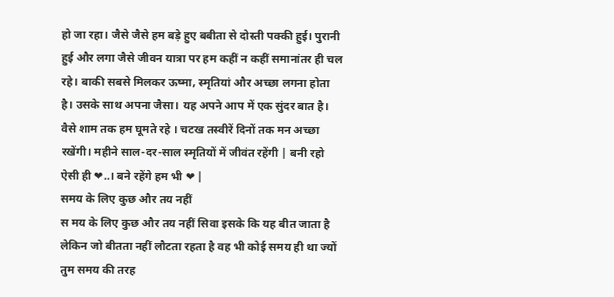हो जा रहा। जैसे जैसे हम बड़े हुए बबीता से दोस्ती पक्की हुई। पुरानी हुई और लगा जैसे जीवन यात्रा पर हम कहीं न कहीं समानांतर ही चल रहे। बाकी सबसे मिलकर ऊष्मा, स्मृतियां और अच्छा लगना होता है। उसके साथ अपना जैसा। यह अपने आप में एक सुंदर बात है।
वैसे शाम तक हम घूमते रहे । चटख तस्वीरें दिनों तक मन अच्छा रखेंगी। महीने साल-दर-साल स्मृतियों में जीवंत रहेंगी | बनी रहो ऐसी ही ❤..। बने रहेंगे हम भी ❤ |
समय के लिए कुछ और तय नहीं
स मय के लिए कुछ और तय नहीं सिवा इसके कि यह बीत जाता है लेकिन जो बीतता नहीं लौटता रहता है वह भी कोई समय ही था ज्यों तुम समय की तरह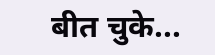बीत चुके...